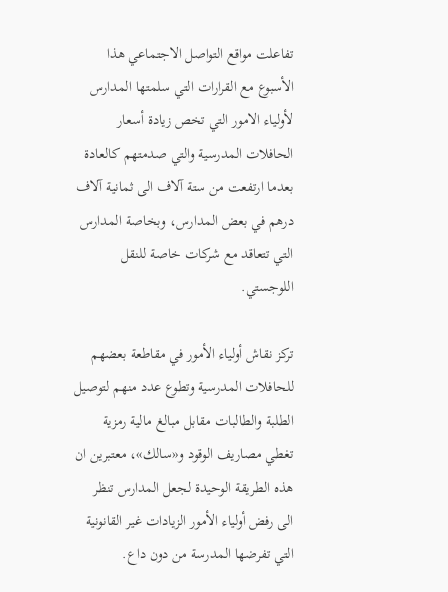تفاعلت مواقع التواصل الاجتماعي هذا الأسبوع مع القرارات التي سلمتها المدارس لأولياء الامور التي تخص زيادة أسعار الحافلات المدرسية والتي صدمتهم كالعادة بعدما ارتفعت من ستة آلاف الى ثمانية آلاف درهم في بعض المدارس، وبخاصة المدارس التي تتعاقد مع شركات خاصة للنقل اللوجستي.

تركز نقاش أولياء الأمور في مقاطعة بعضهم للحافلات المدرسية وتطوع عدد منهم لتوصيل الطلبة والطالبات مقابل مبالغ مالية رمزية تغطي مصاريف الوقود و«سالك»، معتبرين ان هذه الطريقة الوحيدة لجعل المدارس تنظر الى رفض أولياء الأمور الزيادات غير القانونية التي تفرضها المدرسة من دون داع.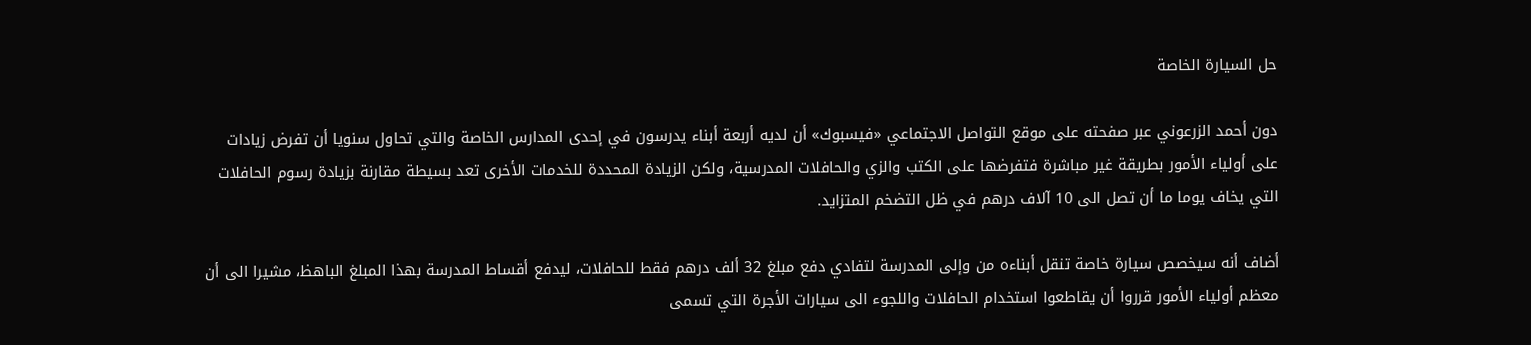حل السيارة الخاصة

دون أحمد الزرعوني عبر صفحته على موقع التواصل الاجتماعي «فيسبوك» أن لديه أربعة أبناء يدرسون في إحدى المدارس الخاصة والتي تحاول سنويا أن تفرض زيادات على أولياء الأمور بطريقة غير مباشرة فتفرضها على الكتب والزي والحافلات المدرسية، ولكن الزيادة المحددة للخدمات الأخرى تعد بسيطة مقارنة بزيادة رسوم الحافلات التي يخاف يوما ما أن تصل الى 10 آلاف درهم في ظل التضخم المتزايد.

أضاف أنه سيخصص سيارة خاصة تنقل أبناءه من وإلى المدرسة لتفادي دفع مبلغ 32 ألف درهم فقط للحافلات، ليدفع أقساط المدرسة بهذا المبلغ الباهظ، مشيرا الى أن معظم أولياء الأمور قرروا أن يقاطعوا استخدام الحافلات واللجوء الى سيارات الأجرة التي تسمى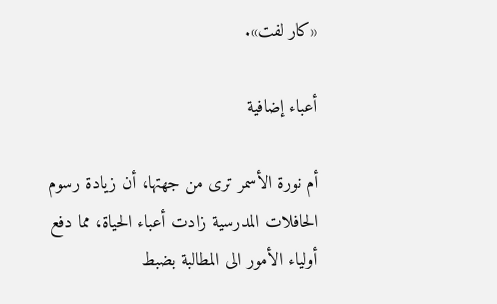«كار لفت».

أعباء إضافية

أم نورة الأسمر ترى من جهتها، أن زيادة رسوم الحافلات المدرسية زادت أعباء الحياة، مما دفع أولياء الأمور الى المطالبة بضبط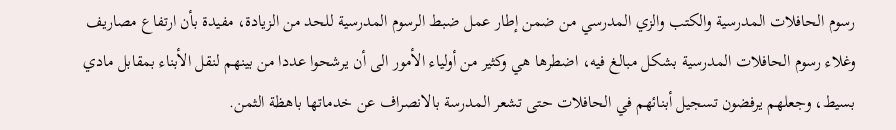رسوم الحافلات المدرسية والكتب والزي المدرسي من ضمن إطار عمل ضبط الرسوم المدرسية للحد من الزيادة، مفيدة بأن ارتفاع مصاريف وغلاء رسوم الحافلات المدرسية بشكل مبالغ فيه، اضطرها هي وكثير من أولياء الأمور الى أن يرشحوا عددا من بينهم لنقل الأبناء بمقابل مادي بسيط، وجعلهم يرفضون تسجيل أبنائهم في الحافلات حتى تشعر المدرسة بالانصراف عن خدماتها باهظة الثمن.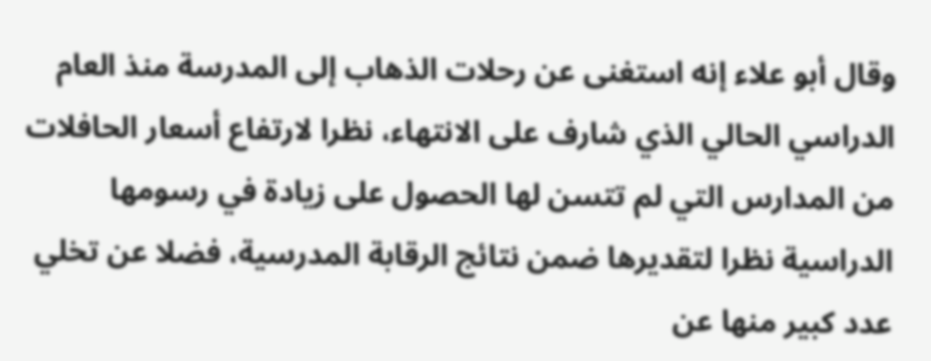وقال أبو علاء إنه استغنى عن رحلات الذهاب إلى المدرسة منذ العام الدراسي الحالي الذي شارف على الانتهاء، نظرا لارتفاع أسعار الحافلات من المدارس التي لم تتسن لها الحصول على زيادة في رسومها الدراسية نظرا لتقديرها ضمن نتائج الرقابة المدرسية، فضلا عن تخلي عدد كبير منها عن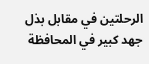الرحلتين في مقابل بذل جهد كبير في المحافظة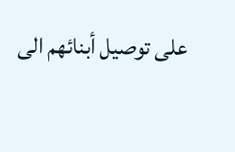على توصيل أبنائهم الى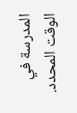المدرسة في الوقت المحدد.